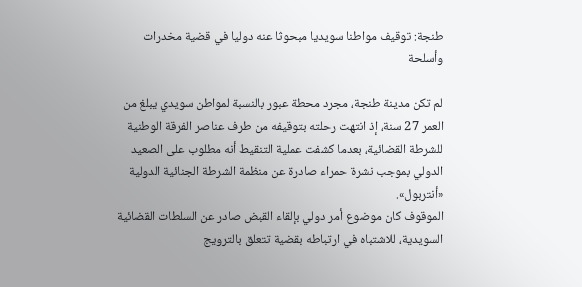طنجة: توقيف مواطنا سويديا مبحوثا عنه دوليا في قضية مخدرات وأسلحة

لم تكن مدينة طنجة، مجرد محطة عبور بالنسبة لمواطن سويدي يبلغ من العمر 27 سنة، إذ انتهت رحلته بتوقيفه من طرف عناصر الفرقة الوطنية للشرطة القضائية، بعدما كشفت عملية التنقيط أنه مطلوب على الصعيد الدولي بموجب نشرة حمراء صادرة عن منظمة الشرطة الجنائية الدولية «أنتربول».
الموقوف كان موضوع أمر دولي بإلقاء القبض صادر عن السلطات القضائية السويدية، للاشتباه في ارتباطه بقضية تتعلق بالترويج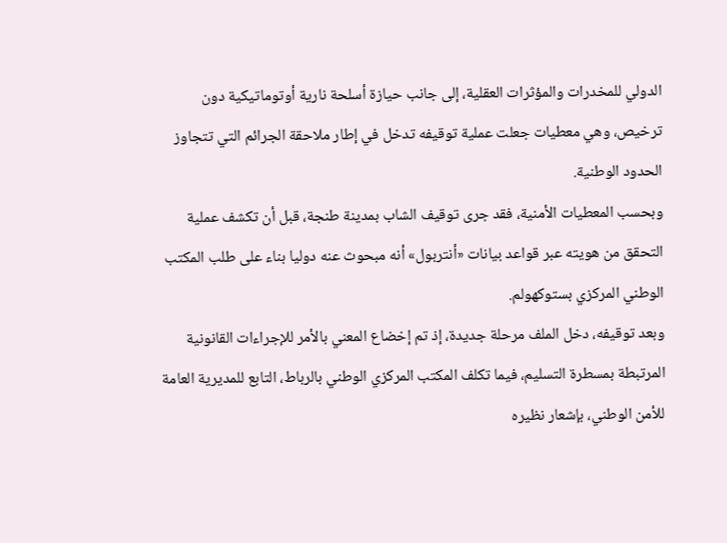الدولي للمخدرات والمؤثرات العقلية، إلى جانب حيازة أسلحة نارية أوتوماتيكية دون ترخيص، وهي معطيات جعلت عملية توقيفه تدخل في إطار ملاحقة الجرائم التي تتجاوز الحدود الوطنية.
وبحسب المعطيات الأمنية، فقد جرى توقيف الشاب بمدينة طنجة، قبل أن تكشف عملية التحقق من هويته عبر قواعد بيانات «أنتربول» أنه مبحوث عنه دوليا بناء على طلب المكتب الوطني المركزي بستوكهولم.
وبعد توقيفه، دخل الملف مرحلة جديدة، إذ تم إخضاع المعني بالأمر للإجراءات القانونية المرتبطة بمسطرة التسليم، فيما تكلف المكتب المركزي الوطني بالرباط، التابع للمديرية العامة للأمن الوطني، بإشعار نظيره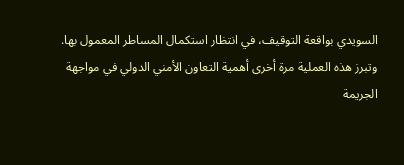السويدي بواقعة التوقيف، في انتظار استكمال المساطر المعمول بها.
وتبرز هذه العملية مرة أخرى أهمية التعاون الأمني الدولي في مواجهة الجريمة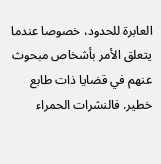العابرة للحدود، خصوصا عندما يتعلق الأمر بأشخاص مبحوث عنهم في قضايا ذات طابع خطير. فالنشرات الحمراء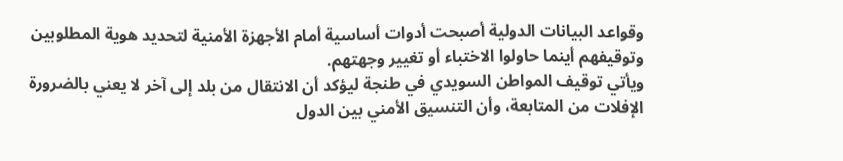وقواعد البيانات الدولية أصبحت أدوات أساسية أمام الأجهزة الأمنية لتحديد هوية المطلوبين وتوقيفهم أينما حاولوا الاختباء أو تغيير وجهتهم.
ويأتي توقيف المواطن السويدي في طنجة ليؤكد أن الانتقال من بلد إلى آخر لا يعني بالضرورة الإفلات من المتابعة، وأن التنسيق الأمني بين الدول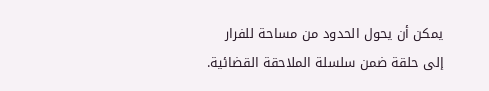يمكن أن يحول الحدود من مساحة للفرار إلى حلقة ضمن سلسلة الملاحقة القضائية.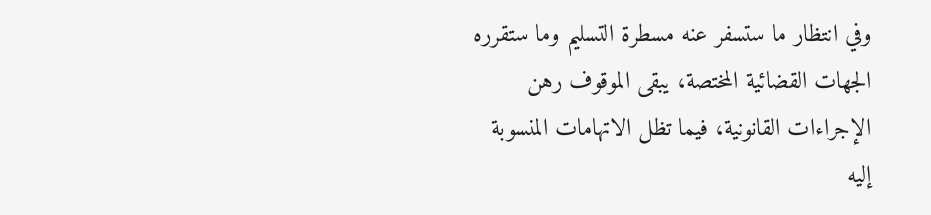وفي انتظار ما ستسفر عنه مسطرة التسليم وما ستقرره الجهات القضائية المختصة، يبقى الموقوف رهن الإجراءات القانونية، فيما تظل الاتهامات المنسوبة إليه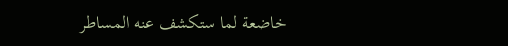خاضعة لما ستكشف عنه المساطر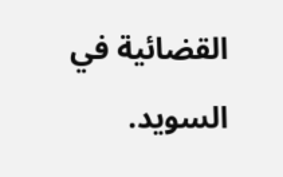القضائية في السويد.